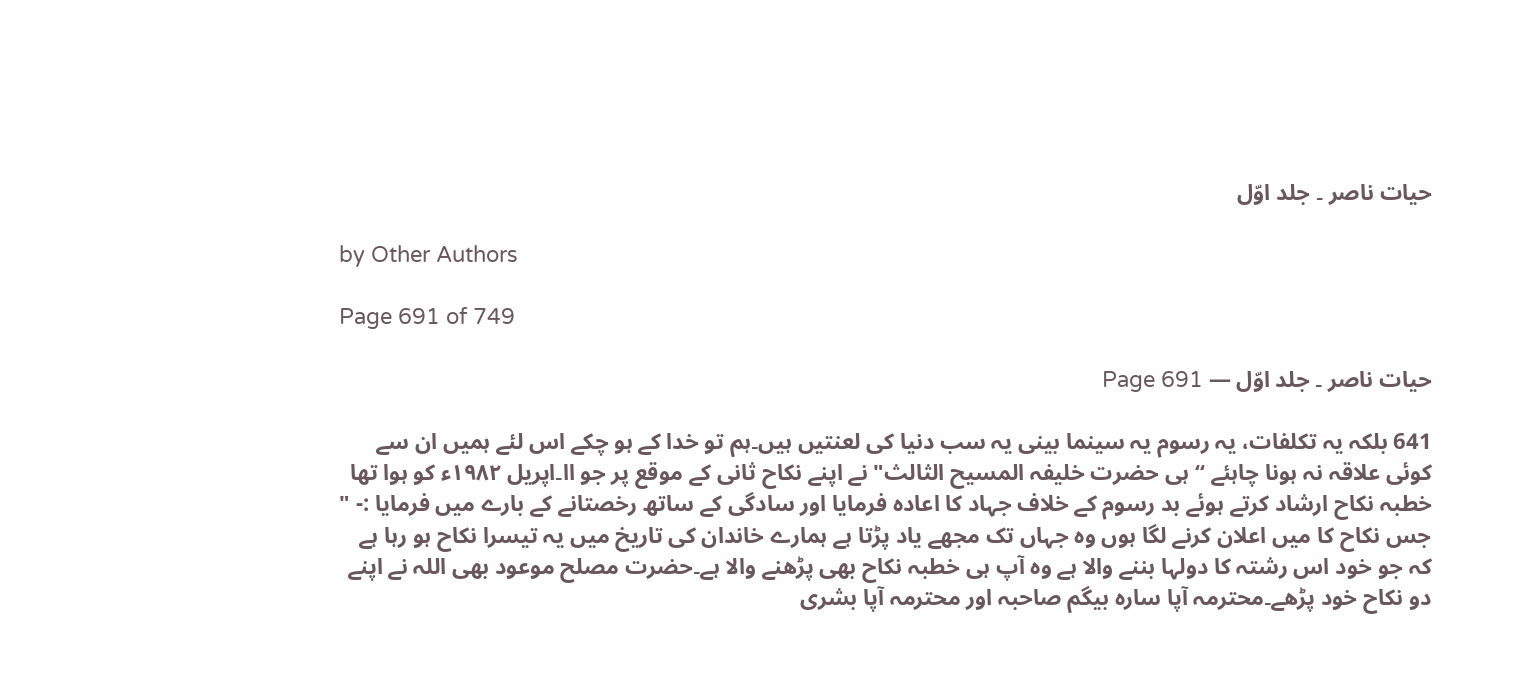حیات ناصر ۔ جلد اوّل

by Other Authors

Page 691 of 749

حیات ناصر ۔ جلد اوّل — Page 691

641 بلکہ یہ تکلفات، یہ رسوم یہ سینما بینی یہ سب دنیا کی لعنتیں ہیں۔ہم تو خدا کے ہو چکے اس لئے ہمیں ان سے کوئی علاقہ نہ ہونا چاہئے “ ہی حضرت خلیفہ المسیح الثالث" نے اپنے نکاح ثانی کے موقع پر جو اا۔اپریل ۱۹۸۲ء کو ہوا تھا خطبہ نکاح ارشاد کرتے ہوئے بد رسوم کے خلاف جہاد کا اعادہ فرمایا اور سادگی کے ساتھ رخصتانے کے بارے میں فرمایا :- " جس نکاح کا میں اعلان کرنے لگا ہوں وہ جہاں تک مجھے یاد پڑتا ہے ہمارے خاندان کی تاریخ میں یہ تیسرا نکاح ہو رہا ہے کہ جو خود اس رشتہ کا دولہا بننے والا ہے وہ آپ ہی خطبہ نکاح بھی پڑھنے والا ہے۔حضرت مصلح موعود بھی اللہ نے اپنے دو نکاح خود پڑھے۔محترمہ آپا سارہ بیگم صاحبہ اور محترمہ آپا بشری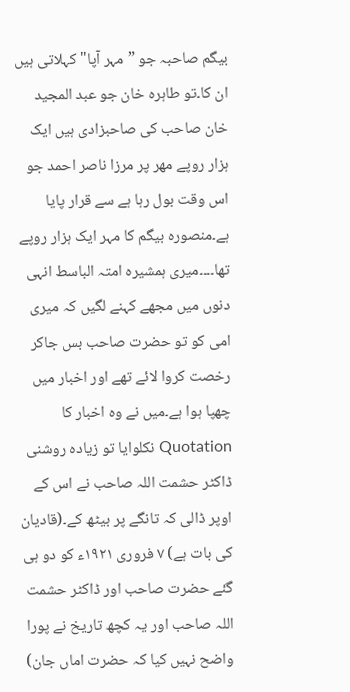بیگم صاحبہ جو ”مہر آپا" کہلاتی ہیں ان کا۔تو طاہرہ خان جو عبد المجید خان صاحب کی صاحبزادی ہیں ایک ہزار روپے مهر پر مرزا ناصر احمد جو اس وقت بول رہا ہے سے قرار پایا ہے۔منصورہ بیگم کا مہر ایک ہزار روپے تھا۔۔۔۔میری ہمشیرہ امتہ الباسط انہی دنوں میں مجھے کہنے لگیں کہ میری امی کو تو حضرت صاحب بس جاکر رخصت کروا لائے تھے اور اخبار میں چھپا ہوا ہے۔میں نے وہ اخبار کا Quotation نکلوایا تو زیادہ روشنی ڈاکٹر حشمت اللہ صاحب نے اس کے اوپر ڈالی کہ تانگے پر بیٹھ کے۔(قادیان کی بات ہے) ۷ فروری ۱۹۲۱ء کو دو ہی گئے حضرت صاحب اور ڈاکٹر حشمت اللہ صاحب اور یہ کچھ تاریخ نے پورا واضح نہیں کیا کہ حضرت اماں جان)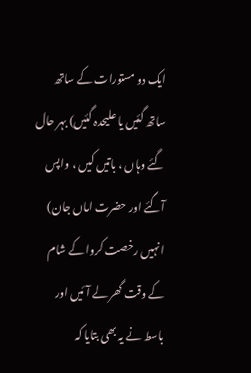ایک دو مستورات کے ساتھ ساتھ گئیں یا علیحدہ گئیں) بہر حال گئے وہاں ، باتیں کیں ، واپس آگئے اور حضرت اماں جان) انہیں رخصت کروا کے شام کے وقت گھر لے آئیں اور باسط نے یہ بھی بتایا کہ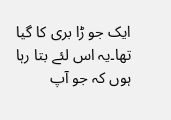ایک جو ڑا بری کا گیا تھا۔یہ اس لئے بتا رہا ہوں کہ جو آپ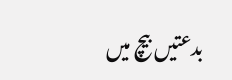بدعتیں بیچ میں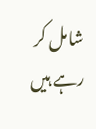شامل کر رہے ہیں